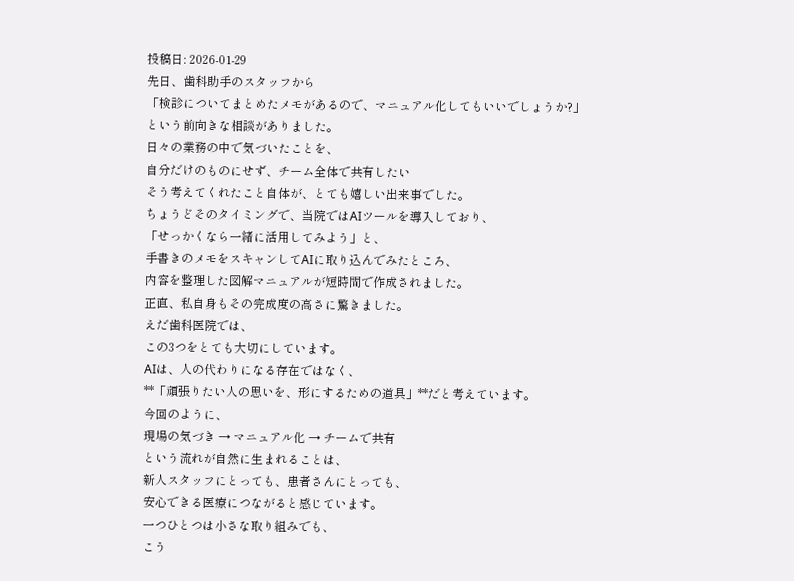投稿日: 2026-01-29
先日、歯科助手のスタッフから
「検診についてまとめたメモがあるので、マニュアル化してもいいでしょうか?」
という前向きな相談がありました。
日々の業務の中で気づいたことを、
自分だけのものにせず、チーム全体で共有したい
そう考えてくれたこと自体が、とても嬉しい出来事でした。
ちょうどそのタイミングで、当院ではAIツールを導入しており、
「せっかくなら一緒に活用してみよう」と、
手書きのメモをスキャンしてAIに取り込んでみたところ、
内容を整理した図解マニュアルが短時間で作成されました。
正直、私自身もその完成度の高さに驚きました。
えだ歯科医院では、
この3つをとても大切にしています。
AIは、人の代わりになる存在ではなく、
**「頑張りたい人の思いを、形にするための道具」**だと考えています。
今回のように、
現場の気づき → マニュアル化 → チームで共有
という流れが自然に生まれることは、
新人スタッフにとっても、患者さんにとっても、
安心できる医療につながると感じています。
一つひとつは小さな取り組みでも、
こう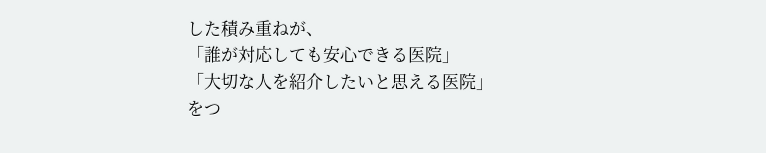した積み重ねが、
「誰が対応しても安心できる医院」
「大切な人を紹介したいと思える医院」
をつ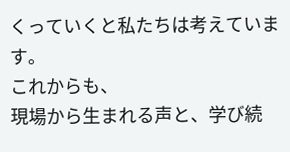くっていくと私たちは考えています。
これからも、
現場から生まれる声と、学び続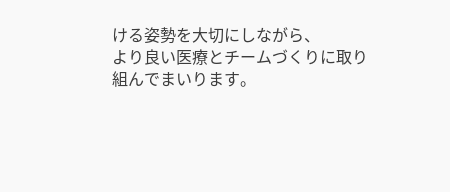ける姿勢を大切にしながら、
より良い医療とチームづくりに取り組んでまいります。